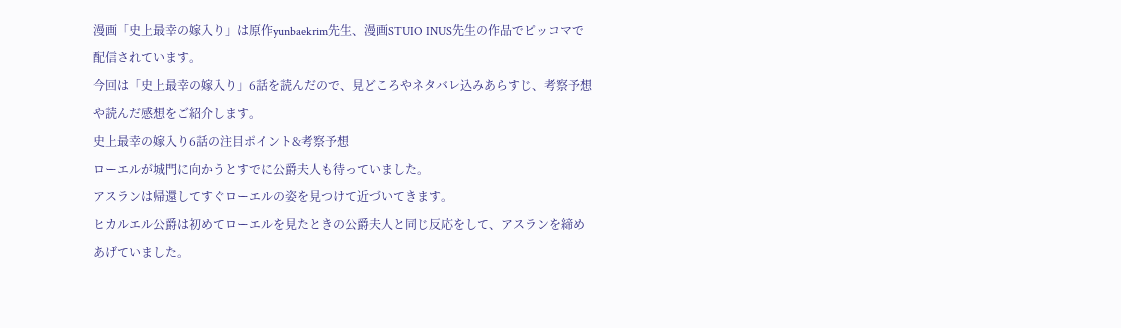漫画「史上最幸の嫁入り」は原作yunbaekrim先生、漫画STUIO INUS先生の作品でピッコマで配信されています。
今回は「史上最幸の嫁入り」6話を読んだので、見どころやネタバレ込みあらすじ、考察予想や読んだ感想をご紹介します。
史上最幸の嫁入り6話の注目ポイント&考察予想
ローエルが城門に向かうとすでに公爵夫人も待っていました。
アスランは帰還してすぐローエルの姿を見つけて近づいてきます。
ヒカルエル公爵は初めてローエルを見たときの公爵夫人と同じ反応をして、アスランを締めあげていました。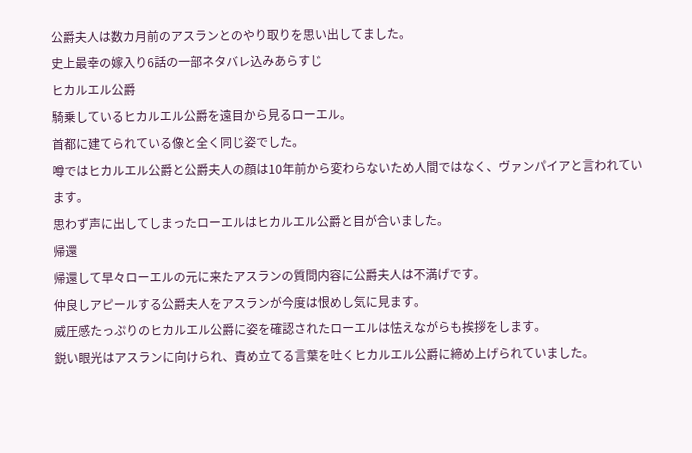公爵夫人は数カ月前のアスランとのやり取りを思い出してました。
史上最幸の嫁入り6話の一部ネタバレ込みあらすじ
ヒカルエル公爵
騎乗しているヒカルエル公爵を遠目から見るローエル。
首都に建てられている像と全く同じ姿でした。
噂ではヒカルエル公爵と公爵夫人の顔は10年前から変わらないため人間ではなく、ヴァンパイアと言われています。
思わず声に出してしまったローエルはヒカルエル公爵と目が合いました。
帰還
帰還して早々ローエルの元に来たアスランの質問内容に公爵夫人は不満げです。
仲良しアピールする公爵夫人をアスランが今度は恨めし気に見ます。
威圧感たっぷりのヒカルエル公爵に姿を確認されたローエルは怯えながらも挨拶をします。
鋭い眼光はアスランに向けられ、責め立てる言葉を吐くヒカルエル公爵に締め上げられていました。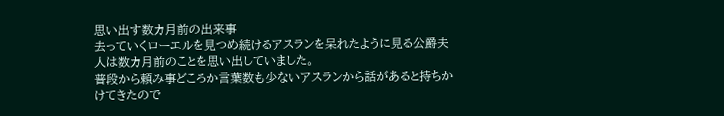思い出す数カ月前の出来事
去っていくローエルを見つめ続けるアスランを呆れたように見る公爵夫人は数カ月前のことを思い出していました。
普段から頼み事どころか言葉数も少ないアスランから話があると持ちかけてきたので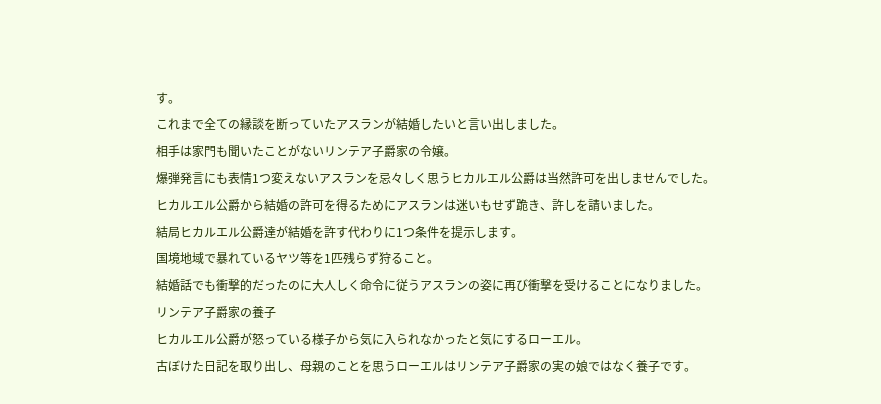す。
これまで全ての縁談を断っていたアスランが結婚したいと言い出しました。
相手は家門も聞いたことがないリンテア子爵家の令嬢。
爆弾発言にも表情1つ変えないアスランを忌々しく思うヒカルエル公爵は当然許可を出しませんでした。
ヒカルエル公爵から結婚の許可を得るためにアスランは迷いもせず跪き、許しを請いました。
結局ヒカルエル公爵達が結婚を許す代わりに1つ条件を提示します。
国境地域で暴れているヤツ等を1匹残らず狩ること。
結婚話でも衝撃的だったのに大人しく命令に従うアスランの姿に再び衝撃を受けることになりました。
リンテア子爵家の養子
ヒカルエル公爵が怒っている様子から気に入られなかったと気にするローエル。
古ぼけた日記を取り出し、母親のことを思うローエルはリンテア子爵家の実の娘ではなく養子です。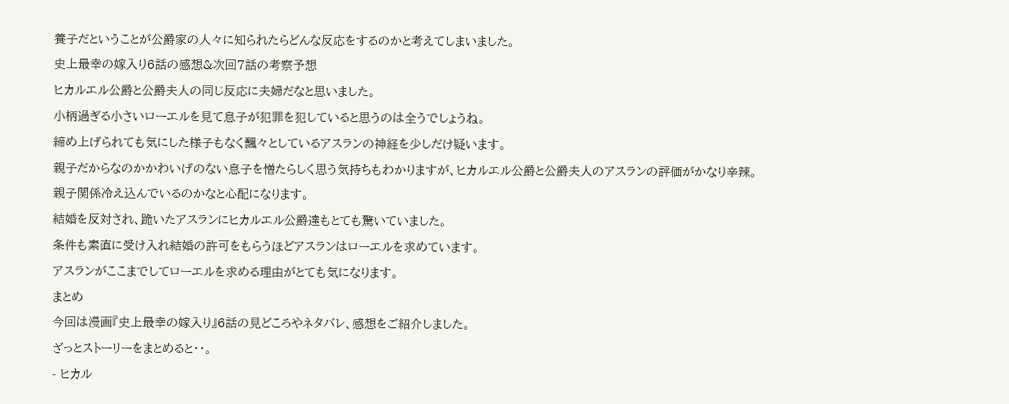養子だということが公爵家の人々に知られたらどんな反応をするのかと考えてしまいました。
史上最幸の嫁入り6話の感想&次回7話の考察予想
ヒカルエル公爵と公爵夫人の同じ反応に夫婦だなと思いました。
小柄過ぎる小さいローエルを見て息子が犯罪を犯していると思うのは全うでしょうね。
締め上げられても気にした様子もなく飄々としているアスランの神経を少しだけ疑います。
親子だからなのかかわいげのない息子を憎たらしく思う気持ちもわかりますが、ヒカルエル公爵と公爵夫人のアスランの評価がかなり辛辣。
親子関係冷え込んでいるのかなと心配になります。
結婚を反対され、跪いたアスランにヒカルエル公爵達もとても驚いていました。
条件も素直に受け入れ結婚の許可をもらうほどアスランはローエルを求めています。
アスランがここまでしてローエルを求める理由がとても気になります。
まとめ
今回は漫画『史上最幸の嫁入り』6話の見どころやネタバレ、感想をご紹介しました。
ざっとストーリーをまとめると・・。
- ヒカル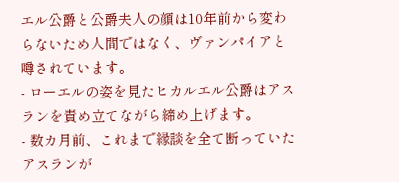エル公爵と公爵夫人の顔は10年前から変わらないため人間ではなく、ヴァンパイアと噂されています。
- ローエルの姿を見たヒカルエル公爵はアスランを責め立てながら締め上げます。
- 数カ月前、これまで縁談を全て断っていたアスランが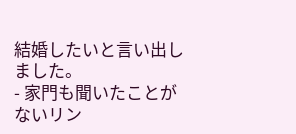結婚したいと言い出しました。
- 家門も聞いたことがないリン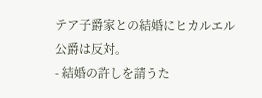テア子爵家との結婚にヒカルエル公爵は反対。
- 結婚の許しを請うた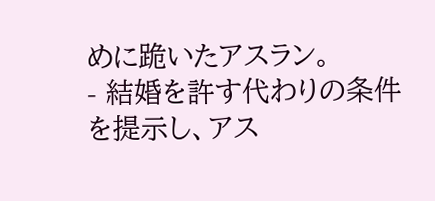めに跪いたアスラン。
- 結婚を許す代わりの条件を提示し、アス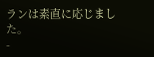ランは素直に応じました。
-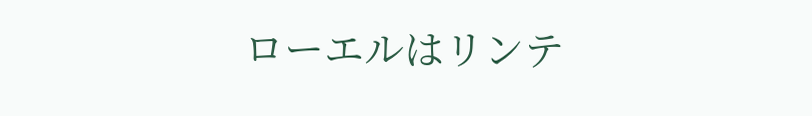ローエルはリンテ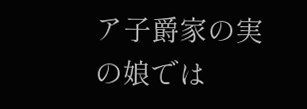ア子爵家の実の娘では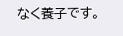なく養子です。